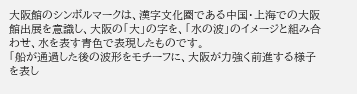大阪館のシンボルマークは、漢字文化圏である中国・上海での大阪館出展を意識し、大阪の「大」の字を、「水の波」のイメージと組み合わせ、水を表す青色で表現したものです。
「船が通過した後の波形をモチーフに、大阪が力強く前進する様子を表し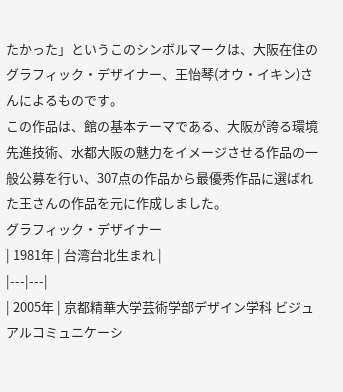たかった」というこのシンボルマークは、大阪在住のグラフィック・デザイナー、王怡琴(オウ・イキン)さんによるものです。
この作品は、館の基本テーマである、大阪が誇る環境先進技術、水都大阪の魅力をイメージさせる作品の一般公募を行い、307点の作品から最優秀作品に選ばれた王さんの作品を元に作成しました。
グラフィック・デザイナー
| 1981年 | 台湾台北生まれ |
|---|---|
| 2005年 | 京都精華大学芸術学部デザイン学科 ビジュアルコミュニケーシ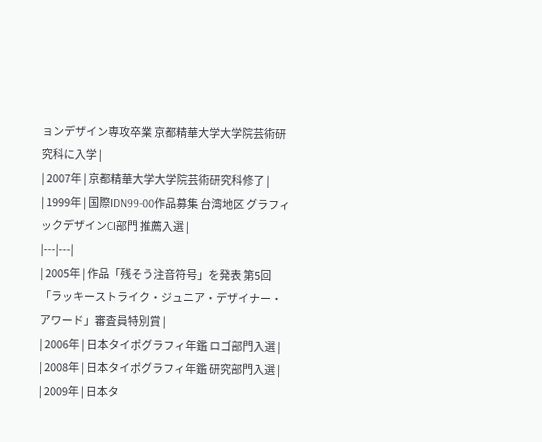ョンデザイン専攻卒業 京都精華大学大学院芸術研究科に入学 |
| 2007年 | 京都精華大学大学院芸術研究科修了 |
| 1999年 | 国際IDN99-00作品募集 台湾地区 グラフィックデザインCI部門 推薦入選 |
|---|---|
| 2005年 | 作品「残そう注音符号」を発表 第5回「ラッキーストライク・ジュニア・デザイナー・アワード」審査員特別賞 |
| 2006年 | 日本タイポグラフィ年鑑 ロゴ部門入選 |
| 2008年 | 日本タイポグラフィ年鑑 研究部門入選 |
| 2009年 | 日本タ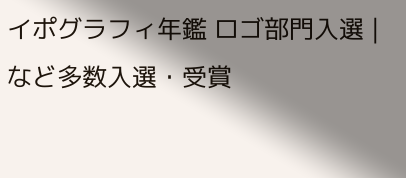イポグラフィ年鑑 ロゴ部門入選 |
など多数入選・受賞